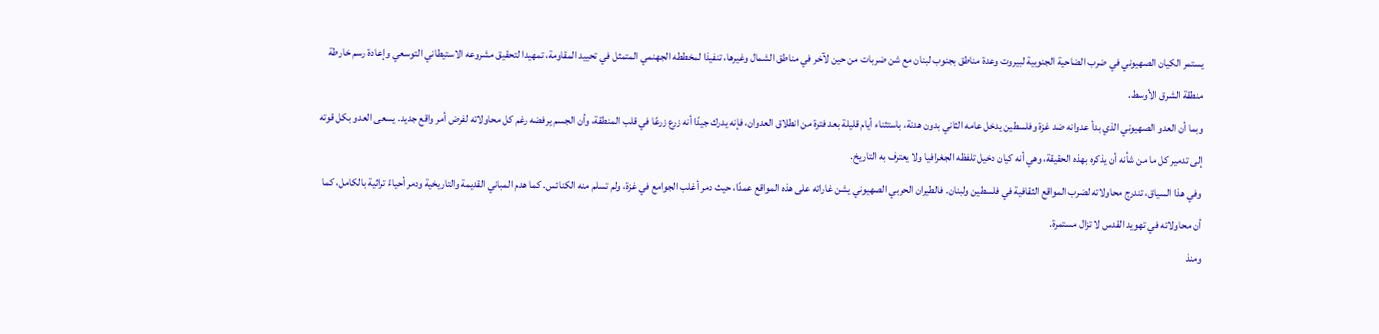يستمر الكيان الصهيوني في ضرب الضاحية الجنوبية لبيروت وعدة مناطق بجنوب لبنان مع شن ضربات من حين لآخر في مناطق الشمال وغيرها، تنفيذا لمخططه الجهنمي المتمثل في تحييد المقاومة، تمهيدا لتحقيق مشروعه الاستيطاني التوسعي وإعادة رسم خارطة منطقة الشرق الأوسط.
وبما أن العدو الصهيوني الذي بدأ عدوانه ضد غزة وفلسطين يدخل عامه الثاني بدون هدنة، باستثناء أيام قليلة بعد فترة من انطلاق العدوان، فإنه يدرك جيدًا أنه زرع زرعًا في قلب المنطقة، وأن الجسم يرفضه رغم كل محاولاته لفرض أمر واقع جديد. يسعى العدو بكل قوته إلى تدمير كل ما من شأنه أن يذكره بهذه الحقيقة، وهي أنه كيان دخيل تلفظه الجغرافيا ولا يعترف به التاريخ.
وفي هذا السياق، تندرج محاولاته لضرب المواقع الثقافية في فلسطين ولبنان. فالطيران الحربي الصهيوني يشن غاراته على هذه المواقع عمدًا، حيث دمر أغلب الجوامع في غزة، ولم تسلم منه الكنائس. كما هدم المباني القديمة والتاريخية ودمر أحياءً تراثية بالكامل، كما أن محاولاته في تهويد القدس لا تزال مستمرة.
ومنذ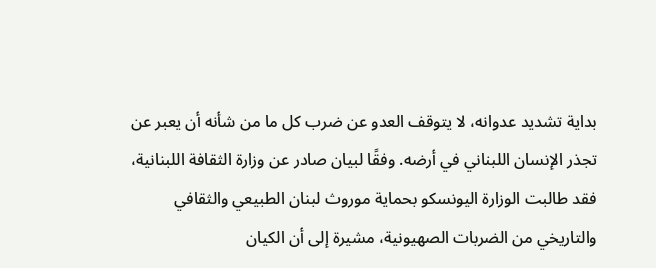بداية تشديد عدوانه، لا يتوقف العدو عن ضرب كل ما من شأنه أن يعبر عن تجذر الإنسان اللبناني في أرضه. وفقًا لبيان صادر عن وزارة الثقافة اللبنانية، فقد طالبت الوزارة اليونسكو بحماية موروث لبنان الطبيعي والثقافي والتاريخي من الضربات الصهيونية، مشيرة إلى أن الكيان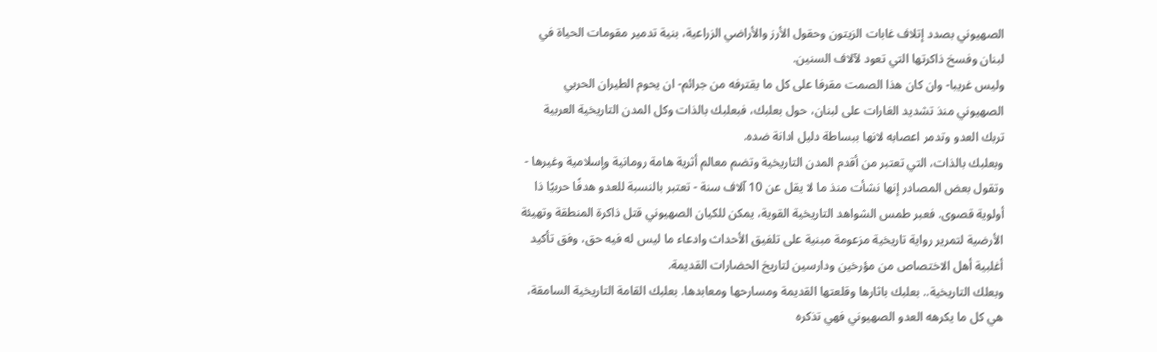الصهيوني بصدد إتلاف غابات الزيتون وحقول الأرز والأراضي الزراعية، بنية تدمير مقومات الحياة في لبنان وفسخ ذاكرتها التي تعود لآلاف السنين.
وليس غريبا- وان كان هذا الصمت مقرفا على كل ما يقترفه من جرائم- ان يحوم الطيران الحربي الصهيوني منذ تشديد الغارات على لبنان، حول بعلبك، فبعلبك بالذات وكل المدن التاريخية العربية تربك العدو وتدمر اعصابه لانها ببساطة دليل ادانة ضده.
وبعلبك بالذات، التي تعتبر من أقدم المدن التاريخية وتضم معالم أثرية هامة رومانية وإسلامية وغيرها - وتقول بعض المصادر إنها نشأت منذ ما لا يقل عن 10 آلاف سنة - تعتبر بالنسبة للعدو هدفًا حربيًا ذا أولوية قصوى. فعبر طمس الشواهد التاريخية القوية، يمكن للكيان الصهيوني قتل ذاكرة المنطقة وتهيئة الأرضية لتمرير رواية تاريخية مزعومة مبنية على تلفيق الأحداث وادعاء ما ليس له فيه حق، وفق تأكيد أغلبية أهل الاختصاص من مؤرخين ودارسين لتاريخ الحضارات القديمة.
وبعلك التاريخية.. بعلبك باثارها وقلعتها القديمة ومسارحها ومعابدها. بعلبك القامة التاريخية السامقة، هي كل ما يكرهه العدو الصهيوني فهي تذكره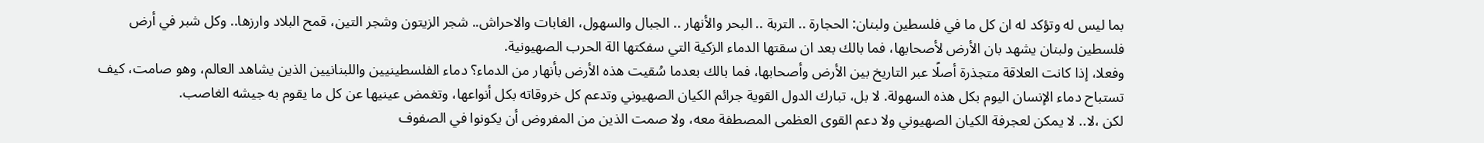بما ليس له وتؤكد له ان كل ما في فلسطين ولبنان: الحجارة .. التربة .. البحر والأنهار .. الجبال والسهول، الغابات والاحراش.. شجر الزيتون وشجر التين، قمح البلاد وارزها.. وكل شبر في أرض فلسطين ولبنان يشهد بان الأرض لأصحابها، فما بالك بعد ان سقتها الدماء الزكية التي سفكتها الة الحرب الصهيونية.
وفعلا، إذا كانت العلاقة متجذرة أصلًا عبر التاريخ بين الأرض وأصحابها، فما بالك بعدما سُقيت هذه الأرض بأنهار من الدماء؟ دماء الفلسطينيين واللبنانيين الذين يشاهد العالم، وهو صامت، كيف تستباح دماء الإنسان اليوم بكل هذه السهولة. لا بل، تبارك الدول القوية جرائم الكيان الصهيوني وتدعم كل خروقاته بكل أنواعها، وتغمض عينيها عن كل ما يقوم به جيشه الغاصب.
لكن ،لا.. لا يمكن لعجرفة الكيان الصهيوني ولا دعم القوى العظمى المصطفة معه، ولا صمت الذين من المفروض أن يكونوا في الصفوف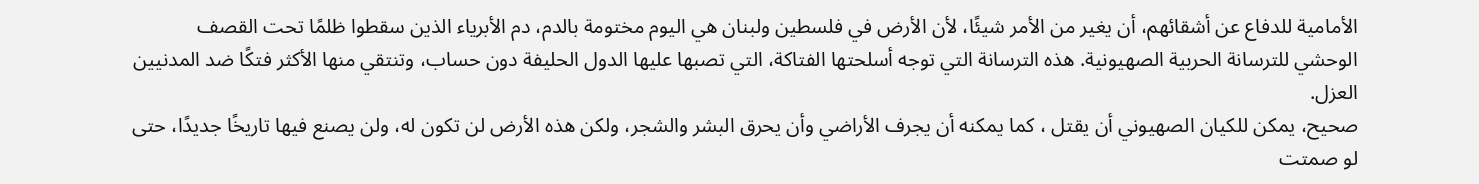الأمامية للدفاع عن أشقائهم، أن يغير من الأمر شيئًا، لأن الأرض في فلسطين ولبنان هي اليوم مختومة بالدم، دم الأبرياء الذين سقطوا ظلمًا تحت القصف الوحشي للترسانة الحربية الصهيونية. هذه الترسانة التي توجه أسلحتها الفتاكة، التي تصبها عليها الدول الحليفة دون حساب، وتنتقي منها الأكثر فتكًا ضد المدنيين العزل.
صحيح، يمكن للكيان الصهيوني أن يقتل ، كما يمكنه أن يجرف الأراضي وأن يحرق البشر والشجر، ولكن هذه الأرض لن تكون له، ولن يصنع فيها تاريخًا جديدًا، حتى لو صمتت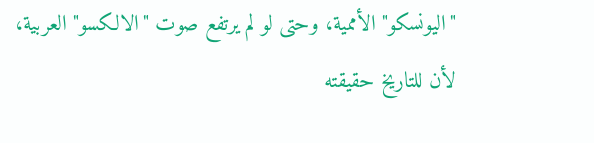"اليونسكو" الأممية، وحتى لو لم يرتفع صوت "الالكسو" العربية، لأن للتاريخ حقيقته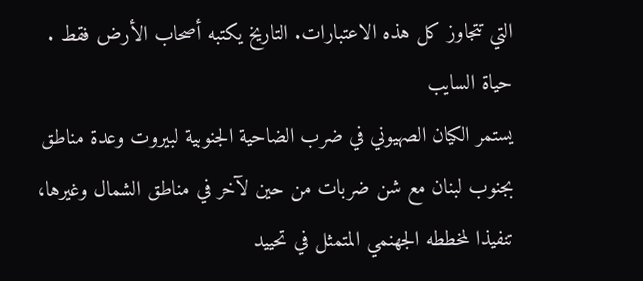التي تتجاوز كل هذه الاعتبارات. التاريخ يكتبه أصحاب الأرض فقط .
حياة السايب
يستمر الكيان الصهيوني في ضرب الضاحية الجنوبية لبيروت وعدة مناطق بجنوب لبنان مع شن ضربات من حين لآخر في مناطق الشمال وغيرها، تنفيذا لمخططه الجهنمي المتمثل في تحييد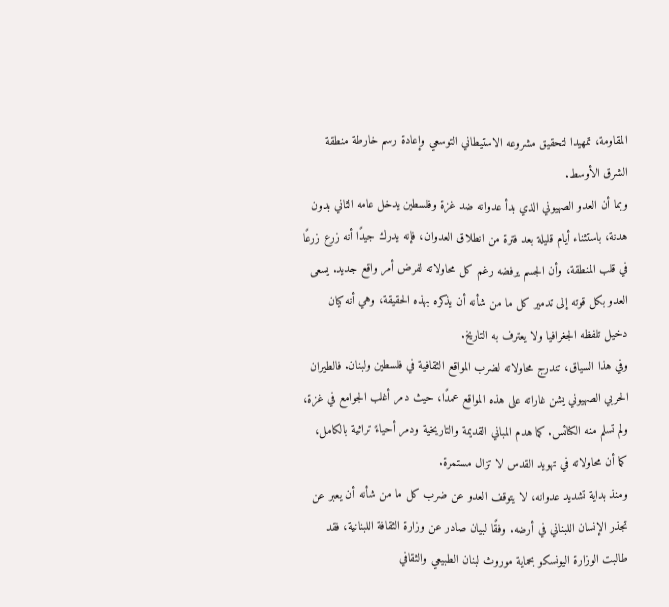المقاومة، تمهيدا لتحقيق مشروعه الاستيطاني التوسعي وإعادة رسم خارطة منطقة الشرق الأوسط.
وبما أن العدو الصهيوني الذي بدأ عدوانه ضد غزة وفلسطين يدخل عامه الثاني بدون هدنة، باستثناء أيام قليلة بعد فترة من انطلاق العدوان، فإنه يدرك جيدًا أنه زرع زرعًا في قلب المنطقة، وأن الجسم يرفضه رغم كل محاولاته لفرض أمر واقع جديد. يسعى العدو بكل قوته إلى تدمير كل ما من شأنه أن يذكره بهذه الحقيقة، وهي أنه كيان دخيل تلفظه الجغرافيا ولا يعترف به التاريخ.
وفي هذا السياق، تندرج محاولاته لضرب المواقع الثقافية في فلسطين ولبنان. فالطيران الحربي الصهيوني يشن غاراته على هذه المواقع عمدًا، حيث دمر أغلب الجوامع في غزة، ولم تسلم منه الكنائس. كما هدم المباني القديمة والتاريخية ودمر أحياءً تراثية بالكامل، كما أن محاولاته في تهويد القدس لا تزال مستمرة.
ومنذ بداية تشديد عدوانه، لا يتوقف العدو عن ضرب كل ما من شأنه أن يعبر عن تجذر الإنسان اللبناني في أرضه. وفقًا لبيان صادر عن وزارة الثقافة اللبنانية، فقد طالبت الوزارة اليونسكو بحماية موروث لبنان الطبيعي والثقافي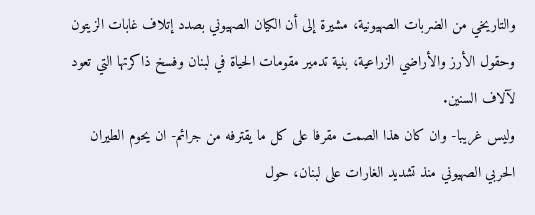والتاريخي من الضربات الصهيونية، مشيرة إلى أن الكيان الصهيوني بصدد إتلاف غابات الزيتون وحقول الأرز والأراضي الزراعية، بنية تدمير مقومات الحياة في لبنان وفسخ ذاكرتها التي تعود لآلاف السنين.
وليس غريبا- وان كان هذا الصمت مقرفا على كل ما يقترفه من جرائم- ان يحوم الطيران الحربي الصهيوني منذ تشديد الغارات على لبنان، حول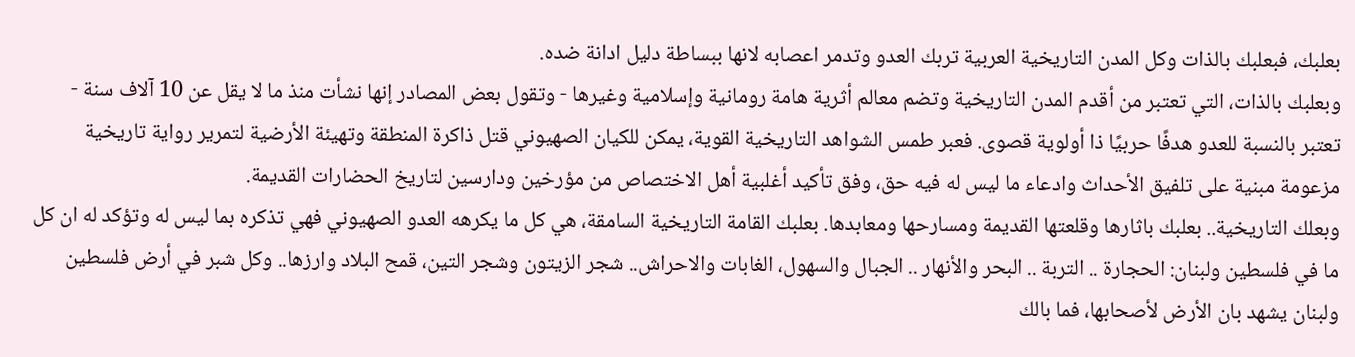بعلبك، فبعلبك بالذات وكل المدن التاريخية العربية تربك العدو وتدمر اعصابه لانها ببساطة دليل ادانة ضده.
وبعلبك بالذات، التي تعتبر من أقدم المدن التاريخية وتضم معالم أثرية هامة رومانية وإسلامية وغيرها - وتقول بعض المصادر إنها نشأت منذ ما لا يقل عن 10 آلاف سنة - تعتبر بالنسبة للعدو هدفًا حربيًا ذا أولوية قصوى. فعبر طمس الشواهد التاريخية القوية، يمكن للكيان الصهيوني قتل ذاكرة المنطقة وتهيئة الأرضية لتمرير رواية تاريخية مزعومة مبنية على تلفيق الأحداث وادعاء ما ليس له فيه حق، وفق تأكيد أغلبية أهل الاختصاص من مؤرخين ودارسين لتاريخ الحضارات القديمة.
وبعلك التاريخية.. بعلبك باثارها وقلعتها القديمة ومسارحها ومعابدها. بعلبك القامة التاريخية السامقة، هي كل ما يكرهه العدو الصهيوني فهي تذكره بما ليس له وتؤكد له ان كل ما في فلسطين ولبنان: الحجارة .. التربة .. البحر والأنهار .. الجبال والسهول، الغابات والاحراش.. شجر الزيتون وشجر التين، قمح البلاد وارزها.. وكل شبر في أرض فلسطين ولبنان يشهد بان الأرض لأصحابها، فما بالك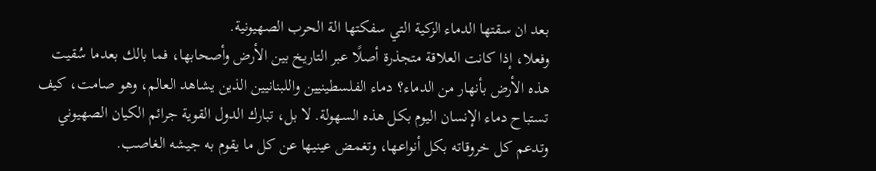بعد ان سقتها الدماء الزكية التي سفكتها الة الحرب الصهيونية.
وفعلا، إذا كانت العلاقة متجذرة أصلًا عبر التاريخ بين الأرض وأصحابها، فما بالك بعدما سُقيت هذه الأرض بأنهار من الدماء؟ دماء الفلسطينيين واللبنانيين الذين يشاهد العالم، وهو صامت، كيف تستباح دماء الإنسان اليوم بكل هذه السهولة. لا بل، تبارك الدول القوية جرائم الكيان الصهيوني وتدعم كل خروقاته بكل أنواعها، وتغمض عينيها عن كل ما يقوم به جيشه الغاصب.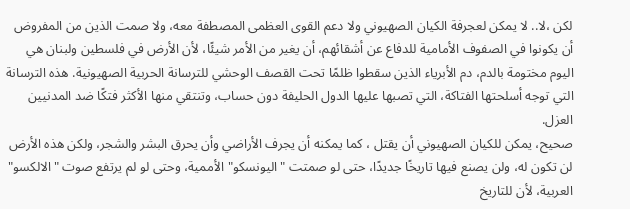لكن ،لا.. لا يمكن لعجرفة الكيان الصهيوني ولا دعم القوى العظمى المصطفة معه، ولا صمت الذين من المفروض أن يكونوا في الصفوف الأمامية للدفاع عن أشقائهم، أن يغير من الأمر شيئًا، لأن الأرض في فلسطين ولبنان هي اليوم مختومة بالدم، دم الأبرياء الذين سقطوا ظلمًا تحت القصف الوحشي للترسانة الحربية الصهيونية. هذه الترسانة التي توجه أسلحتها الفتاكة، التي تصبها عليها الدول الحليفة دون حساب، وتنتقي منها الأكثر فتكًا ضد المدنيين العزل.
صحيح، يمكن للكيان الصهيوني أن يقتل ، كما يمكنه أن يجرف الأراضي وأن يحرق البشر والشجر، ولكن هذه الأرض لن تكون له، ولن يصنع فيها تاريخًا جديدًا، حتى لو صمتت "اليونسكو" الأممية، وحتى لو لم يرتفع صوت "الالكسو" العربية، لأن للتاريخ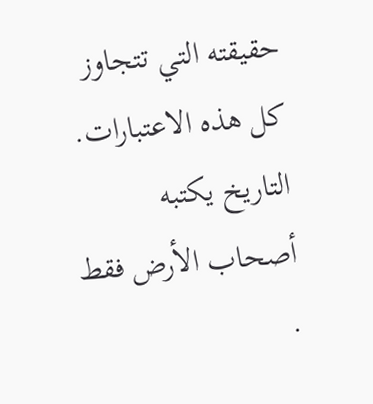حقيقته التي تتجاوز كل هذه الاعتبارات. التاريخ يكتبه أصحاب الأرض فقط .